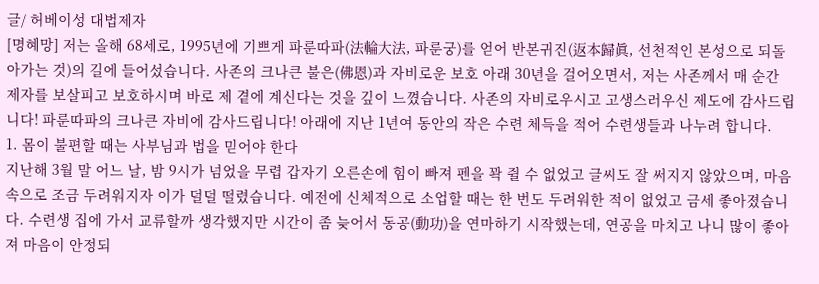글/ 허베이성 대법제자
[명혜망] 저는 올해 68세로, 1995년에 기쁘게 파룬따파(法輪大法, 파룬궁)를 얻어 반본귀진(返本歸眞, 선천적인 본성으로 되돌아가는 것)의 길에 들어섰습니다. 사존의 크나큰 불은(佛恩)과 자비로운 보호 아래 30년을 걸어오면서, 저는 사존께서 매 순간 제자를 보살피고 보호하시며 바로 제 곁에 계신다는 것을 깊이 느꼈습니다. 사존의 자비로우시고 고생스러우신 제도에 감사드립니다! 파룬따파의 크나큰 자비에 감사드립니다! 아래에 지난 1년여 동안의 작은 수련 체득을 적어 수련생들과 나누려 합니다.
1. 몸이 불편할 때는 사부님과 법을 믿어야 한다
지난해 3월 말 어느 날, 밤 9시가 넘었을 무렵 갑자기 오른손에 힘이 빠져 펜을 꽉 쥘 수 없었고 글씨도 잘 써지지 않았으며, 마음속으로 조금 두려워지자 이가 덜덜 떨렸습니다. 예전에 신체적으로 소업할 때는 한 번도 두려워한 적이 없었고 금세 좋아졌습니다. 수련생 집에 가서 교류할까 생각했지만 시간이 좀 늦어서 동공(動功)을 연마하기 시작했는데, 연공을 마치고 나니 많이 좋아져 마음이 안정되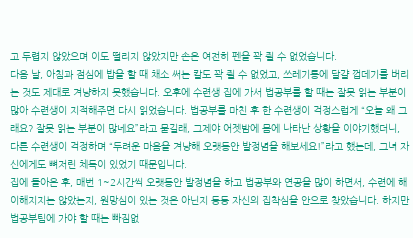고 두렵지 않았으며 이도 떨리지 않았지만 손은 여전히 펜을 꽉 쥘 수 없었습니다.
다음 날, 아침과 점심에 밥을 할 때 채소 써는 칼도 꽉 쥘 수 없었고, 쓰레기통에 달걀 껍데기를 버리는 것도 제대로 겨냥하지 못했습니다. 오후에 수련생 집에 가서 법공부를 할 때는 잘못 읽는 부분이 많아 수련생이 지적해주면 다시 읽었습니다. 법공부를 마친 후 한 수련생이 걱정스럽게 “오늘 왜 그래요? 잘못 읽는 부분이 많네요”라고 묻길래, 그제야 어젯밤에 몸에 나타난 상황을 이야기했더니, 다른 수련생이 걱정하며 “두려운 마음을 겨냥해 오랫동안 발정념을 해보세요!”라고 했는데, 그녀 자신에게도 뼈저린 체득이 있었기 때문입니다.
집에 돌아온 후, 매번 1~2시간씩 오랫동안 발정념을 하고 법공부와 연공을 많이 하면서, 수련에 해이해지지는 않았는지, 원망심이 있는 것은 아닌지 등등 자신의 집착심을 안으로 찾았습니다. 하지만 법공부팀에 가야 할 때는 빠짐없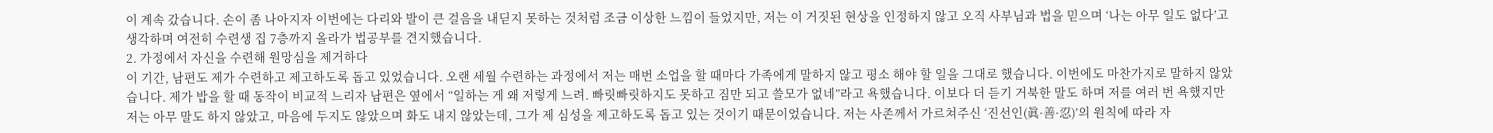이 계속 갔습니다. 손이 좀 나아지자 이번에는 다리와 발이 큰 걸음을 내딛지 못하는 것처럼 조금 이상한 느낌이 들었지만, 저는 이 거짓된 현상을 인정하지 않고 오직 사부님과 법을 믿으며 ‘나는 아무 일도 없다’고 생각하며 여전히 수련생 집 7층까지 올라가 법공부를 견지했습니다.
2. 가정에서 자신을 수련해 원망심을 제거하다
이 기간, 남편도 제가 수련하고 제고하도록 돕고 있었습니다. 오랜 세월 수련하는 과정에서 저는 매번 소업을 할 때마다 가족에게 말하지 않고 평소 해야 할 일을 그대로 했습니다. 이번에도 마찬가지로 말하지 않았습니다. 제가 밥을 할 때 동작이 비교적 느리자 남편은 옆에서 “일하는 게 왜 저렇게 느려. 빠릿빠릿하지도 못하고 짐만 되고 쓸모가 없네”라고 욕했습니다. 이보다 더 듣기 거북한 말도 하며 저를 여러 번 욕했지만 저는 아무 말도 하지 않았고, 마음에 두지도 않았으며 화도 내지 않았는데, 그가 제 심성을 제고하도록 돕고 있는 것이기 때문이었습니다. 저는 사존께서 가르쳐주신 ‘진선인(眞·善·忍)’의 원칙에 따라 자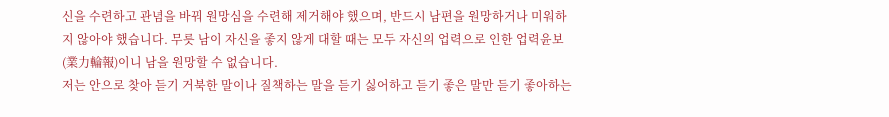신을 수련하고 관념을 바꿔 원망심을 수련해 제거해야 했으며, 반드시 남편을 원망하거나 미워하지 않아야 했습니다. 무릇 남이 자신을 좋지 않게 대할 때는 모두 자신의 업력으로 인한 업력윤보(業力輪報)이니 남을 원망할 수 없습니다.
저는 안으로 찾아 듣기 거북한 말이나 질책하는 말을 듣기 싫어하고 듣기 좋은 말만 듣기 좋아하는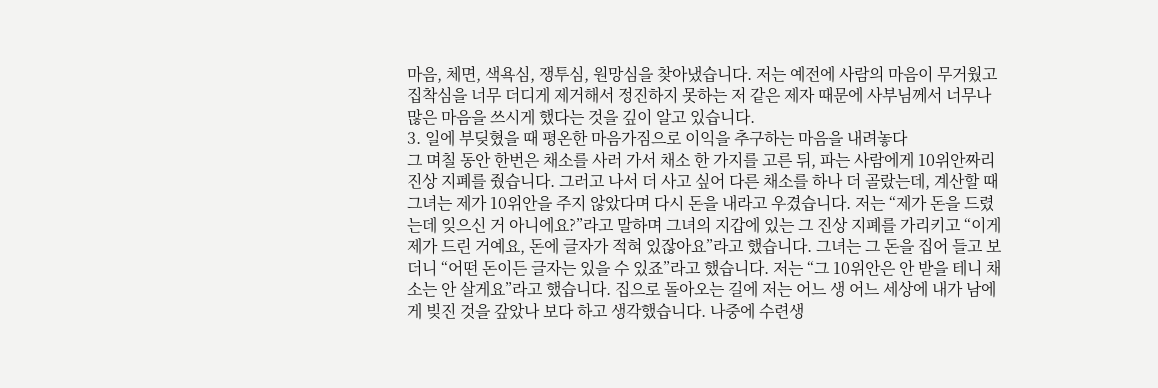마음, 체면, 색욕심, 쟁투심, 원망심을 찾아냈습니다. 저는 예전에 사람의 마음이 무거웠고 집착심을 너무 더디게 제거해서 정진하지 못하는 저 같은 제자 때문에 사부님께서 너무나 많은 마음을 쓰시게 했다는 것을 깊이 알고 있습니다.
3. 일에 부딪혔을 때 평온한 마음가짐으로 이익을 추구하는 마음을 내려놓다
그 며칠 동안 한번은 채소를 사러 가서 채소 한 가지를 고른 뒤, 파는 사람에게 10위안짜리 진상 지폐를 줬습니다. 그러고 나서 더 사고 싶어 다른 채소를 하나 더 골랐는데, 계산할 때 그녀는 제가 10위안을 주지 않았다며 다시 돈을 내라고 우겼습니다. 저는 “제가 돈을 드렸는데 잊으신 거 아니에요?”라고 말하며 그녀의 지갑에 있는 그 진상 지폐를 가리키고 “이게 제가 드린 거예요, 돈에 글자가 적혀 있잖아요”라고 했습니다. 그녀는 그 돈을 집어 들고 보더니 “어떤 돈이든 글자는 있을 수 있죠”라고 했습니다. 저는 “그 10위안은 안 받을 테니 채소는 안 살게요”라고 했습니다. 집으로 돌아오는 길에 저는 어느 생 어느 세상에 내가 남에게 빚진 것을 갚았나 보다 하고 생각했습니다. 나중에 수련생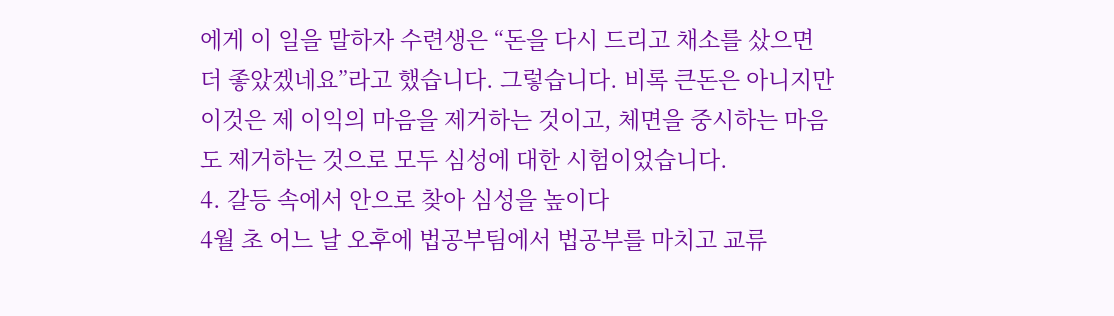에게 이 일을 말하자 수련생은 “돈을 다시 드리고 채소를 샀으면 더 좋았겠네요”라고 했습니다. 그렇습니다. 비록 큰돈은 아니지만 이것은 제 이익의 마음을 제거하는 것이고, 체면을 중시하는 마음도 제거하는 것으로 모두 심성에 대한 시험이었습니다.
4. 갈등 속에서 안으로 찾아 심성을 높이다
4월 초 어느 날 오후에 법공부팀에서 법공부를 마치고 교류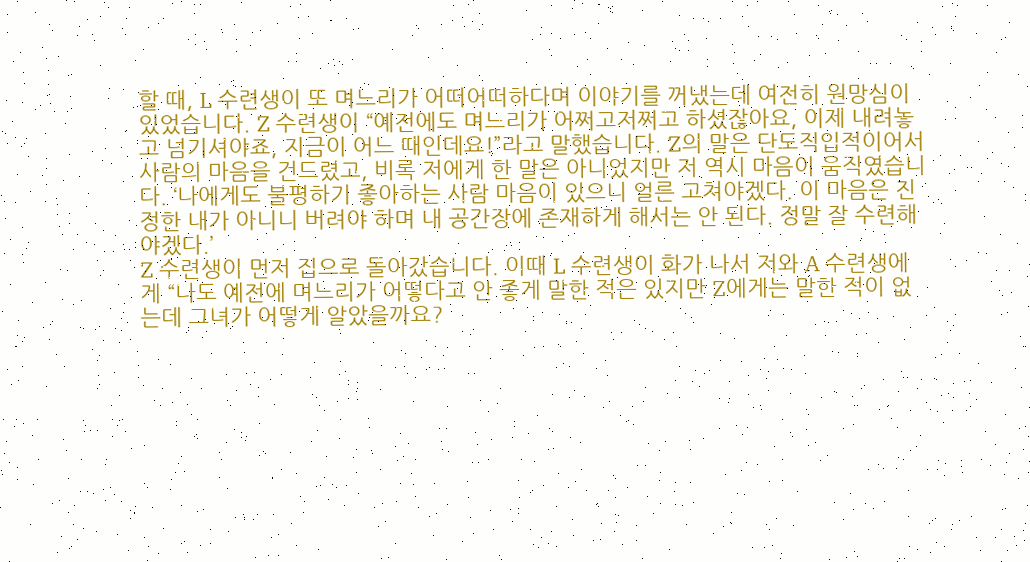할 때, L 수련생이 또 며느리가 어떠어떠하다며 이야기를 꺼냈는데 여전히 원망심이 있었습니다. Z 수련생이 “예전에도 며느리가 어쩌고저쩌고 하셨잖아요, 이제 내려놓고 넘기셔야죠, 지금이 어느 때인데요!”라고 말했습니다. Z의 말은 단도직입적이어서 사람의 마음을 건드렸고, 비록 저에게 한 말은 아니었지만 저 역시 마음이 움직였습니다. ‘나에게도 불평하기 좋아하는 사람 마음이 있으니 얼른 고쳐야겠다. 이 마음은 진정한 내가 아니니 버려야 하며 내 공간장에 존재하게 해서는 안 된다. 정말 잘 수련해야겠다.’
Z 수련생이 먼저 집으로 돌아갔습니다. 이때 L 수련생이 화가 나서 저와 A 수련생에게 “나도 예전에 며느리가 어떻다고 안 좋게 말한 적은 있지만 Z에게는 말한 적이 없는데 그녀가 어떻게 알았을까요?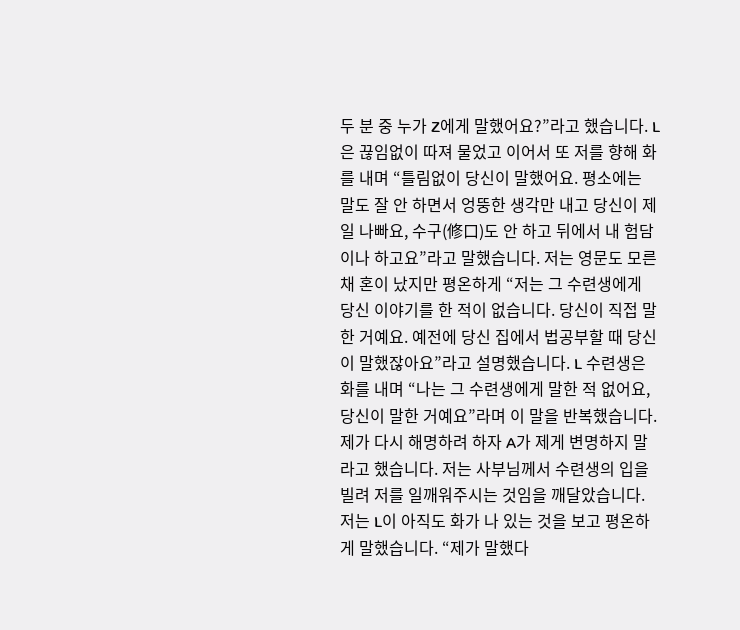두 분 중 누가 Z에게 말했어요?”라고 했습니다. L은 끊임없이 따져 물었고 이어서 또 저를 향해 화를 내며 “틀림없이 당신이 말했어요. 평소에는 말도 잘 안 하면서 엉뚱한 생각만 내고 당신이 제일 나빠요, 수구(修口)도 안 하고 뒤에서 내 험담이나 하고요”라고 말했습니다. 저는 영문도 모른 채 혼이 났지만 평온하게 “저는 그 수련생에게 당신 이야기를 한 적이 없습니다. 당신이 직접 말한 거예요. 예전에 당신 집에서 법공부할 때 당신이 말했잖아요”라고 설명했습니다. L 수련생은 화를 내며 “나는 그 수련생에게 말한 적 없어요, 당신이 말한 거예요”라며 이 말을 반복했습니다. 제가 다시 해명하려 하자 A가 제게 변명하지 말라고 했습니다. 저는 사부님께서 수련생의 입을 빌려 저를 일깨워주시는 것임을 깨달았습니다. 저는 L이 아직도 화가 나 있는 것을 보고 평온하게 말했습니다. “제가 말했다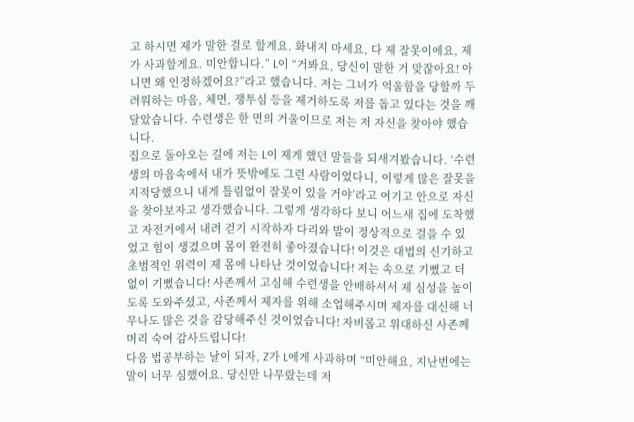고 하시면 제가 말한 걸로 할게요. 화내지 마세요, 다 제 잘못이에요, 제가 사과할게요. 미안합니다.” L이 “거봐요, 당신이 말한 거 맞잖아요! 아니면 왜 인정하겠어요?”라고 했습니다. 저는 그녀가 억울함을 당할까 두려워하는 마음, 체면, 쟁투심 등을 제거하도록 저를 돕고 있다는 것을 깨달았습니다. 수련생은 한 면의 거울이므로 저는 저 자신을 찾아야 했습니다.
집으로 돌아오는 길에 저는 L이 제게 했던 말들을 되새겨봤습니다. ‘수련생의 마음속에서 내가 뜻밖에도 그런 사람이었다니, 이렇게 많은 잘못을 지적당했으니 내게 틀림없이 잘못이 있을 거야’라고 여기고 안으로 자신을 찾아보자고 생각했습니다. 그렇게 생각하다 보니 어느새 집에 도착했고 자전거에서 내려 걷기 시작하자 다리와 발이 정상적으로 걸을 수 있었고 힘이 생겼으며 몸이 완전히 좋아졌습니다! 이것은 대법의 신기하고 초범적인 위력이 제 몸에 나타난 것이었습니다! 저는 속으로 기뻤고 더없이 기뻤습니다! 사존께서 고심해 수련생을 안배하셔서 제 심성을 높이도록 도와주셨고, 사존께서 제자를 위해 소업해주시며 제자를 대신해 너무나도 많은 것을 감당해주신 것이었습니다! 자비롭고 위대하신 사존께 머리 숙여 감사드립니다!
다음 법공부하는 날이 되자, Z가 L에게 사과하며 “미안해요, 지난번에는 말이 너무 심했어요. 당신만 나무랐는데 저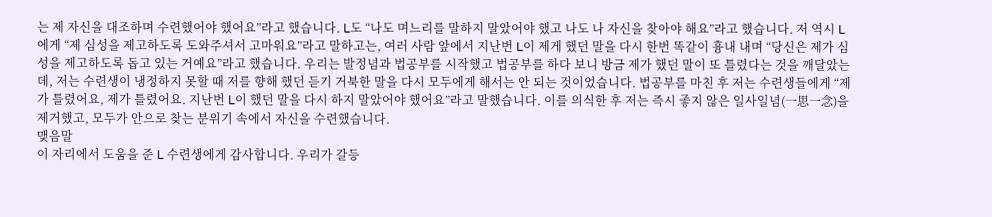는 제 자신을 대조하며 수련했어야 했어요”라고 했습니다. L도 “나도 며느리를 말하지 말았어야 했고 나도 나 자신을 찾아야 해요”라고 했습니다. 저 역시 L에게 “제 심성을 제고하도록 도와주셔서 고마워요”라고 말하고는, 여러 사람 앞에서 지난번 L이 제게 했던 말을 다시 한번 똑같이 흉내 내며 “당신은 제가 심성을 제고하도록 돕고 있는 거예요”라고 했습니다. 우리는 발정념과 법공부를 시작했고 법공부를 하다 보니 방금 제가 했던 말이 또 틀렸다는 것을 깨달았는데, 저는 수련생이 냉정하지 못할 때 저를 향해 했던 듣기 거북한 말을 다시 모두에게 해서는 안 되는 것이었습니다. 법공부를 마친 후 저는 수련생들에게 “제가 틀렸어요, 제가 틀렸어요. 지난번 L이 했던 말을 다시 하지 말았어야 했어요”라고 말했습니다. 이를 의식한 후 저는 즉시 좋지 않은 일사일념(一思一念)을 제거했고, 모두가 안으로 찾는 분위기 속에서 자신을 수련했습니다.
맺음말
이 자리에서 도움을 준 L 수련생에게 감사합니다. 우리가 갈등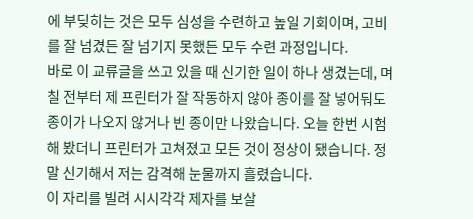에 부딪히는 것은 모두 심성을 수련하고 높일 기회이며, 고비를 잘 넘겼든 잘 넘기지 못했든 모두 수련 과정입니다.
바로 이 교류글을 쓰고 있을 때 신기한 일이 하나 생겼는데, 며칠 전부터 제 프린터가 잘 작동하지 않아 종이를 잘 넣어둬도 종이가 나오지 않거나 빈 종이만 나왔습니다. 오늘 한번 시험해 봤더니 프린터가 고쳐졌고 모든 것이 정상이 됐습니다. 정말 신기해서 저는 감격해 눈물까지 흘렸습니다.
이 자리를 빌려 시시각각 제자를 보살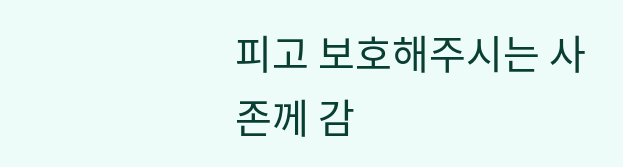피고 보호해주시는 사존께 감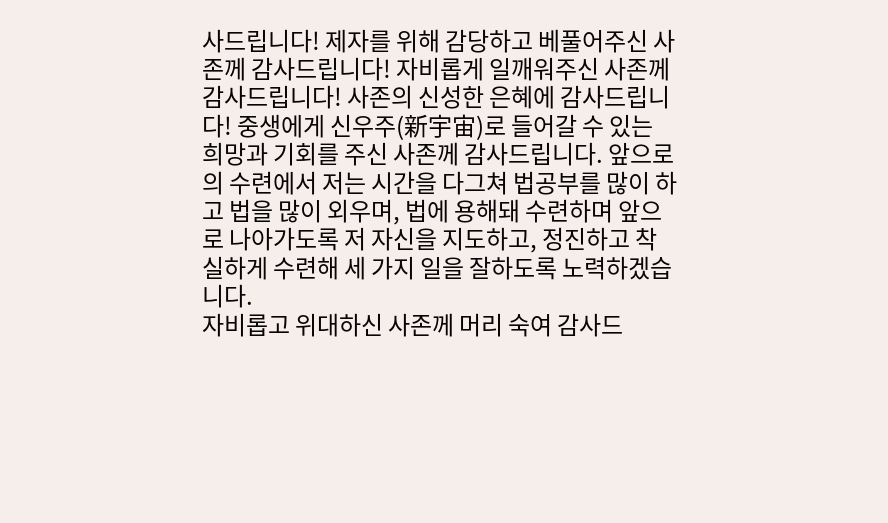사드립니다! 제자를 위해 감당하고 베풀어주신 사존께 감사드립니다! 자비롭게 일깨워주신 사존께 감사드립니다! 사존의 신성한 은혜에 감사드립니다! 중생에게 신우주(新宇宙)로 들어갈 수 있는 희망과 기회를 주신 사존께 감사드립니다. 앞으로의 수련에서 저는 시간을 다그쳐 법공부를 많이 하고 법을 많이 외우며, 법에 용해돼 수련하며 앞으로 나아가도록 저 자신을 지도하고, 정진하고 착실하게 수련해 세 가지 일을 잘하도록 노력하겠습니다.
자비롭고 위대하신 사존께 머리 숙여 감사드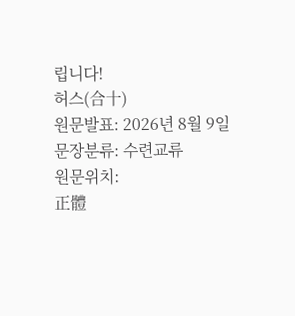립니다!
허스(合十)
원문발표: 2026년 8월 9일
문장분류: 수련교류
원문위치:
正體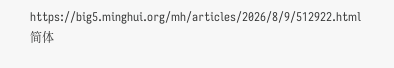https://big5.minghui.org/mh/articles/2026/8/9/512922.html
简体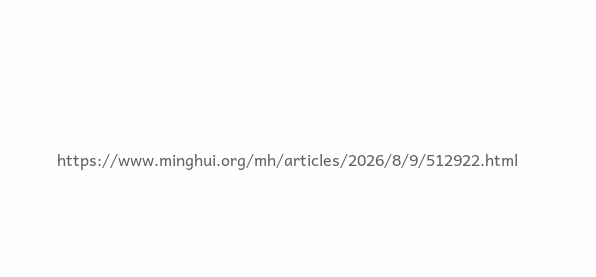https://www.minghui.org/mh/articles/2026/8/9/512922.html